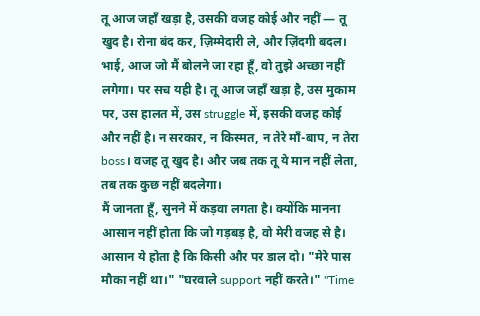तू आज जहाँ खड़ा है, उसकी वजह कोई और नहीं — तू खुद है। रोना बंद कर, ज़िम्मेदारी ले, और ज़िंदगी बदल।
भाई, आज जो मैं बोलने जा रहा हूँ, वो तुझे अच्छा नहीं लगेगा। पर सच यही है। तू आज जहाँ खड़ा है, उस मुकाम पर, उस हालत में, उस struggle में, इसकी वजह कोई और नहीं है। न सरकार, न किस्मत, न तेरे माँ-बाप, न तेरा boss। वजह तू खुद है। और जब तक तू ये मान नहीं लेता, तब तक कुछ नहीं बदलेगा।
मैं जानता हूँ, सुनने में कड़वा लगता है। क्योंकि मानना आसान नहीं होता कि जो गड़बड़ है, वो मेरी वजह से है। आसान ये होता है कि किसी और पर डाल दो। "मेरे पास मौका नहीं था।" "घरवाले support नहीं करते।" "Time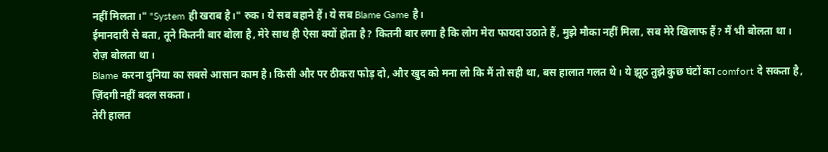नहीं मिलता।" "System ही खराब है।" रुक। ये सब बहाने हैं। ये सब Blame Game है।
ईमानदारी से बता, तूने कितनी बार बोला है, मेरे साथ ही ऐसा क्यों होता है? कितनी बार लगा है कि लोग मेरा फायदा उठाते हैं, मुझे मौका नहीं मिला, सब मेरे खिलाफ हैं? मैं भी बोलता था। रोज़ बोलता था।
Blame करना दुनिया का सबसे आसान काम है। किसी और पर ठीकरा फोड़ दो, और खुद को मना लो कि मैं तो सही था, बस हालात गलत थे। ये झूठ तुझे कुछ घंटों का comfort दे सकता है, ज़िंदगी नहीं बदल सकता।
तेरी हालत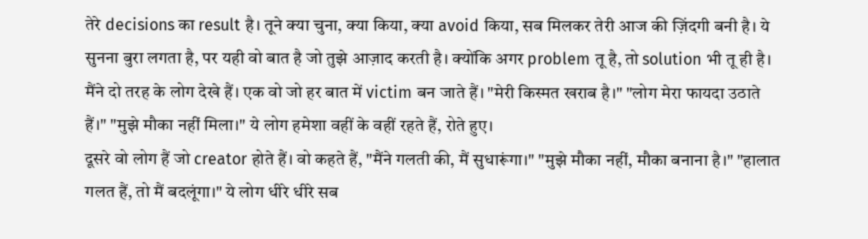तेरे decisions का result है। तूने क्या चुना, क्या किया, क्या avoid किया, सब मिलकर तेरी आज की ज़िंदगी बनी है। ये सुनना बुरा लगता है, पर यही वो बात है जो तुझे आज़ाद करती है। क्योंकि अगर problem तू है, तो solution भी तू ही है।
मैंने दो तरह के लोग देखे हैं। एक वो जो हर बात में victim बन जाते हैं। "मेरी किस्मत खराब है।" "लोग मेरा फायदा उठाते हैं।" "मुझे मौका नहीं मिला।" ये लोग हमेशा वहीं के वहीं रहते हैं, रोते हुए।
दूसरे वो लोग हैं जो creator होते हैं। वो कहते हैं, "मैंने गलती की, मैं सुधारूंगा।" "मुझे मौका नहीं, मौका बनाना है।" "हालात गलत हैं, तो मैं बदलूंगा।" ये लोग धीरे धीरे सब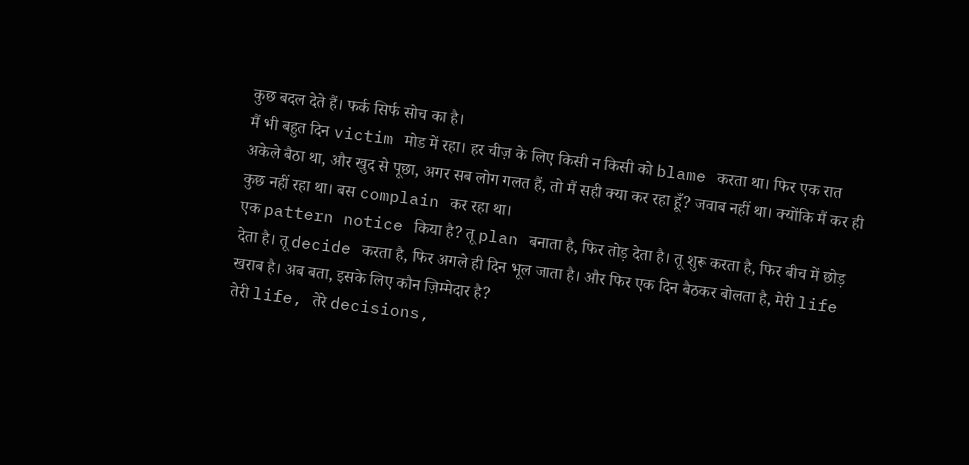कुछ बदल देते हैं। फर्क सिर्फ सोच का है।
मैं भी बहुत दिन victim मोड में रहा। हर चीज़ के लिए किसी न किसी को blame करता था। फिर एक रात अकेले बैठा था, और खुद से पूछा, अगर सब लोग गलत हैं, तो मैं सही क्या कर रहा हूँ? जवाब नहीं था। क्योंकि मैं कर ही कुछ नहीं रहा था। बस complain कर रहा था।
एक pattern notice किया है? तू plan बनाता है, फिर तोड़ देता है। तू शुरू करता है, फिर बीच में छोड़ देता है। तू decide करता है, फिर अगले ही दिन भूल जाता है। और फिर एक दिन बैठकर बोलता है, मेरी life खराब है। अब बता, इसके लिए कौन ज़िम्मेदार है?
तेरी life, तेरे decisions,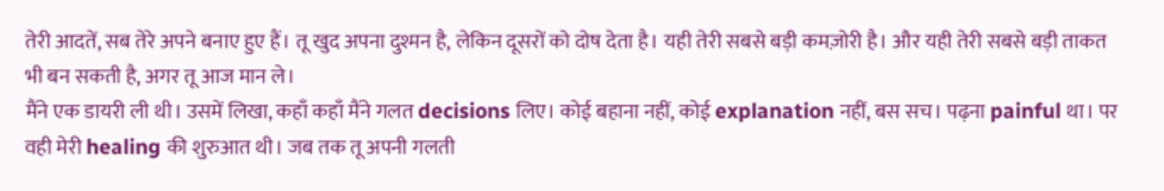तेरी आदतें, सब तेरे अपने बनाए हुए हैं। तू खुद अपना दुश्मन है, लेकिन दूसरों को दोष देता है। यही तेरी सबसे बड़ी कमज़ोरी है। और यही तेरी सबसे बड़ी ताकत भी बन सकती है, अगर तू आज मान ले।
मैंने एक डायरी ली थी। उसमें लिखा, कहाँ कहाँ मैंने गलत decisions लिए। कोई बहाना नहीं, कोई explanation नहीं, बस सच। पढ़ना painful था। पर वही मेरी healing की शुरुआत थी। जब तक तू अपनी गलती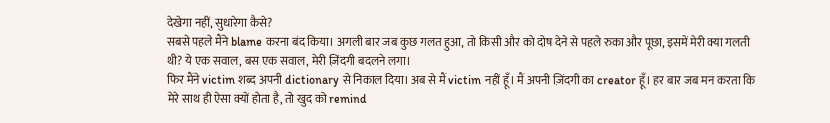देखेगा नहीं, सुधारेगा कैसे?
सबसे पहले मैंने blame करना बंद किया। अगली बार जब कुछ गलत हुआ, तो किसी और को दोष देने से पहले रुका और पूछा, इसमें मेरी क्या गलती थी? ये एक सवाल, बस एक सवाल, मेरी ज़िंदगी बदलने लगा।
फिर मैंने victim शब्द अपनी dictionary से निकाल दिया। अब से मैं victim नहीं हूँ। मैं अपनी ज़िंदगी का creator हूँ। हर बार जब मन करता कि मेरे साथ ही ऐसा क्यों होता है, तो खुद को remind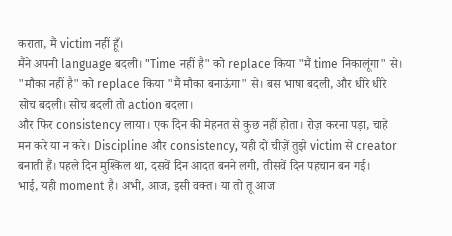कराता, मैं victim नहीं हूँ।
मैंने अपनी language बदली। "Time नहीं है" को replace किया "मैं time निकालूंगा" से। "मौका नहीं है" को replace किया "मैं मौका बनाऊंगा" से। बस भाषा बदली, और धीरे धीरे सोच बदली। सोच बदली तो action बदला।
और फिर consistency लाया। एक दिन की मेहनत से कुछ नहीं होता। रोज़ करना पड़ा, चाहे मन करे या न करे। Discipline और consistency, यही दो चीज़ें तुझे victim से creator बनाती हैं। पहले दिन मुश्किल था, दसवें दिन आदत बनने लगी, तीसवें दिन पहचान बन गई।
भाई, यही moment है। अभी, आज, इसी वक्त। या तो तू आज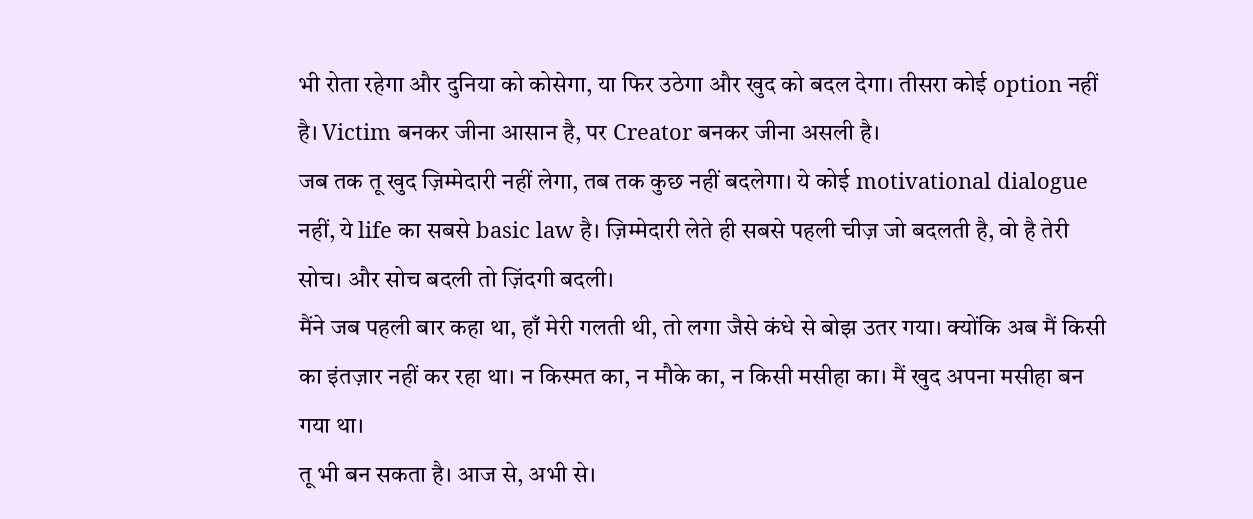भी रोता रहेगा और दुनिया को कोसेगा, या फिर उठेगा और खुद को बदल देगा। तीसरा कोई option नहीं है। Victim बनकर जीना आसान है, पर Creator बनकर जीना असली है।
जब तक तू खुद ज़िम्मेदारी नहीं लेगा, तब तक कुछ नहीं बदलेगा। ये कोई motivational dialogue नहीं, ये life का सबसे basic law है। ज़िम्मेदारी लेते ही सबसे पहली चीज़ जो बदलती है, वो है तेरी सोच। और सोच बदली तो ज़िंदगी बदली।
मैंने जब पहली बार कहा था, हाँ मेरी गलती थी, तो लगा जैसे कंधे से बोझ उतर गया। क्योंकि अब मैं किसी का इंतज़ार नहीं कर रहा था। न किस्मत का, न मौके का, न किसी मसीहा का। मैं खुद अपना मसीहा बन गया था।
तू भी बन सकता है। आज से, अभी से।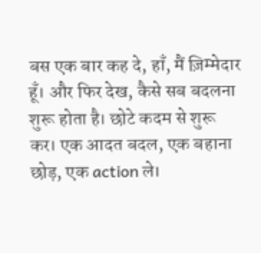बस एक बार कह दे, हाँ, मैं ज़िम्मेदार हूँ। और फिर देख, कैसे सब बदलना शुरू होता है। छोटे कदम से शुरू कर। एक आदत बदल, एक बहाना छोड़, एक action ले।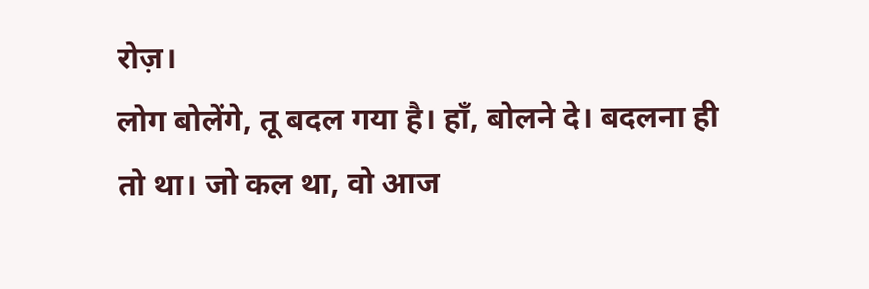रोज़।
लोग बोलेंगे, तू बदल गया है। हाँ, बोलने दे। बदलना ही तो था। जो कल था, वो आज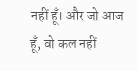नहीं हूँ। और जो आज हूँ, वो कल नहीं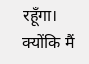रहूँगा। क्योंकि मैं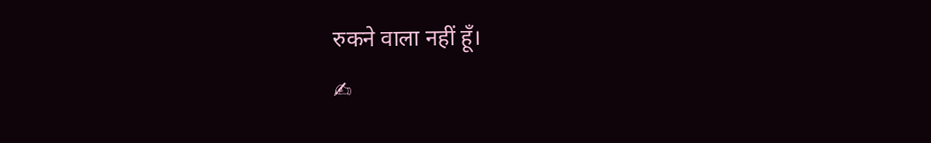रुकने वाला नहीं हूँ।
✍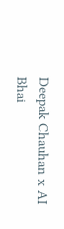Deepak Chauhan x AI Bhai